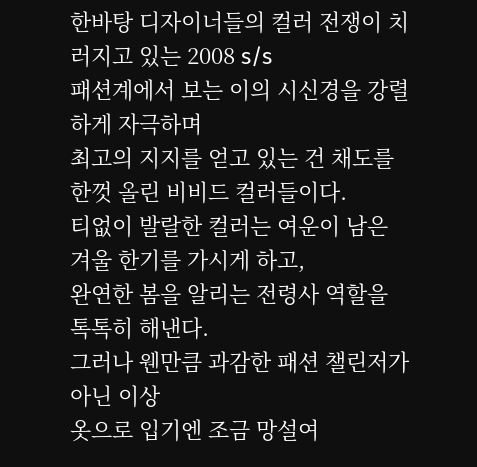한바탕 디자이너들의 컬러 전쟁이 치러지고 있는 2008 s/s
패션계에서 보는 이의 시신경을 강렬하게 자극하며
최고의 지지를 얻고 있는 건 채도를 한껏 올린 비비드 컬러들이다.
티없이 발랄한 컬러는 여운이 남은 겨울 한기를 가시게 하고,
완연한 봄을 알리는 전령사 역할을 톡톡히 해낸다.
그러나 웬만큼 과감한 패션 챌린저가 아닌 이상
옷으로 입기엔 조금 망설여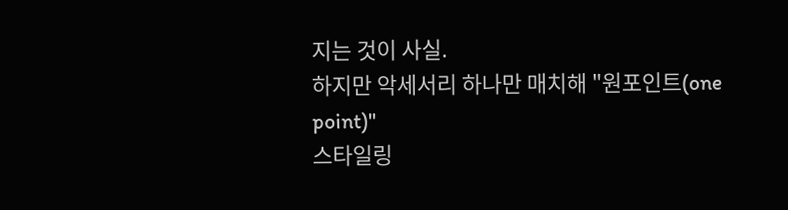지는 것이 사실.
하지만 악세서리 하나만 매치해 "원포인트(one point)"
스타일링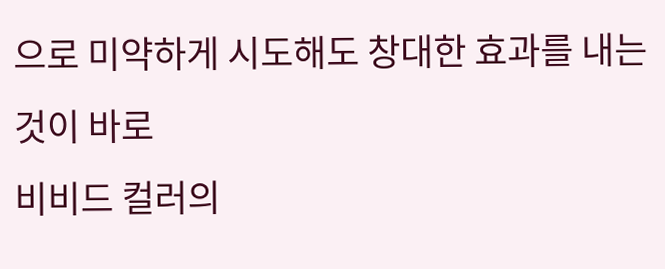으로 미약하게 시도해도 창대한 효과를 내는 것이 바로
비비드 컬러의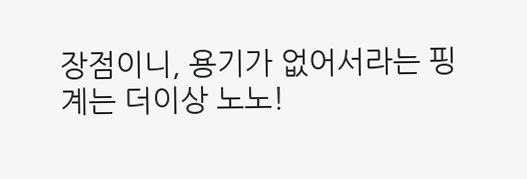장점이니, 용기가 없어서라는 핑계는 더이상 노노!